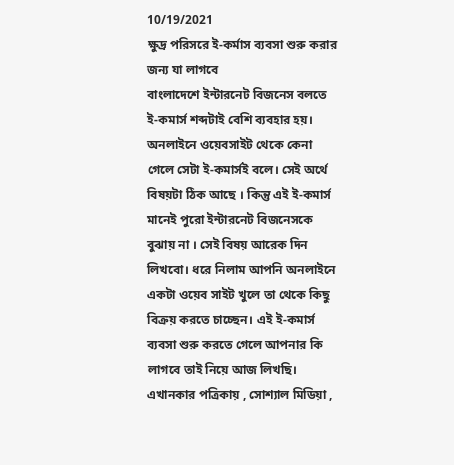10/19/2021
ক্ষুদ্র পরিসরে ই-কর্মাস ব্যবসা শুরু করার জন্য যা লাগবে
বাংলাদেশে ইন্টারনেট বিজনেস বলতে ই-কমার্স শব্দটাই বেশি ব্যবহার হয়। অনলাইনে ওয়েবসাইট থেকে কেনা গেলে সেটা ই-কমার্সই বলে। সেই অর্থে বিষয়টা ঠিক আছে । কিন্তু এই ই-কমার্স মানেই পুরো ইন্টারনেট বিজনেসকে বুঝায় না । সেই বিষয় আরেক দিন লিখবো। ধরে নিলাম আপনি অনলাইনে একটা ওয়েব সাইট খুলে তা থেকে কিছু বিক্রয় করতে চাচ্ছেন। এই ই-কমার্স ব্যবসা শুরু করতে গেলে আপনার কি লাগবে তাই নিয়ে আজ লিখছি।
এখানকার পত্রিকায় , সোশ্যাল মিডিয়া ,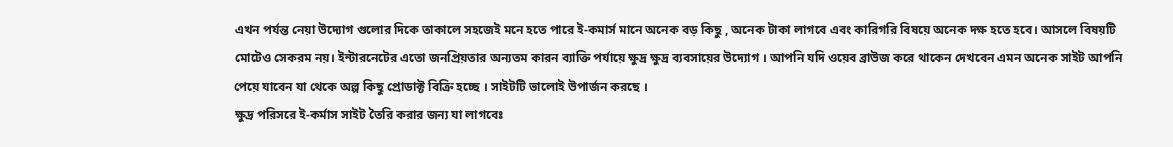এখন পর্যন্ত নেয়া উদ্যোগ গুলোর দিকে তাকালে সহজেই মনে হতে পারে ই-কমার্স মানে অনেক বড় কিছু , অনেক টাকা লাগবে এবং কারিগরি বিষয়ে অনেক দক্ষ হতে হবে। আসলে বিষয়টি মোটেও সেকরম নয়। ইন্টারনেটের এতো জনপ্রিয়তার অন্যতম কারন ব্যাক্তি পর্যায়ে ক্ষুদ্র ক্ষুদ্র ব্যবসায়ের উদ্যোগ । আপনি যদি ওয়েব ব্রাউজ করে থাকেন দেখবেন এমন অনেক সাইট আপনি পেয়ে যাবেন যা থেকে অল্প কিছু প্রোডাক্ট বিক্রি হচ্ছে । সাইটটি ভালোই উপার্জন করছে ।
ক্ষুদ্র পরিসরে ই-কর্মাস সাইট তৈরি করার জন্য যা লাগবেঃ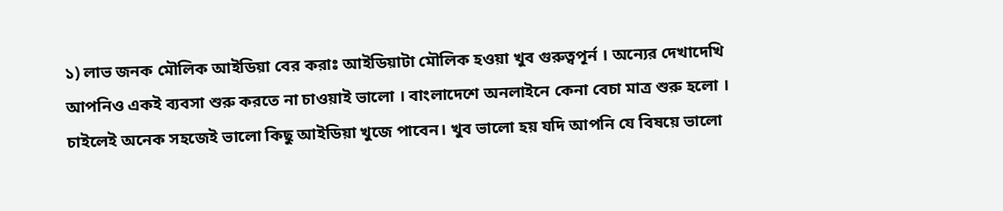১) লাভ জনক মৌলিক আইডিয়া বের করাঃ আইডিয়াটা মৌলিক হওয়া খুব গুরুত্বপূর্ন । অন্যের দেখাদেখি আপনিও একই ব্যবসা শুরু করতে না চাওয়াই ভালো । বাংলাদেশে অনলাইনে কেনা বেচা মাত্র শুরু হলো । চাইলেই অনেক সহজেই ভালো কিছু আইডিয়া খুজে পাবেন। খুব ভালো হয় যদি আপনি যে বিষয়ে ভালো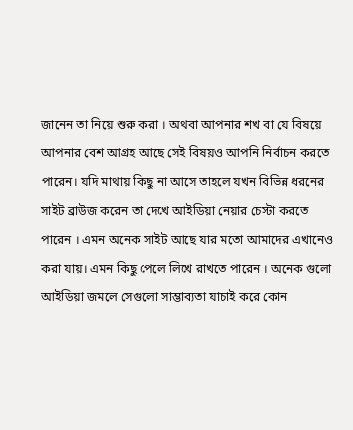জানেন তা নিয়ে শুরু করা । অথবা আপনার শখ বা যে বিষয়ে আপনার বেশ আগ্রহ আছে সেই বিষয়ও আপনি নির্বাচন করতে পারেন। যদি মাথায় কিছু না আসে তাহলে যখন বিভিন্ন ধরনের সাইট ব্রাউজ করেন তা দেখে আইডিয়া নেয়ার চেস্টা করতে পারেন । এমন অনেক সাইট আছে যার মতো আমাদের এখানেও করা যায়। এমন কিছু পেলে লিখে রাখতে পারেন । অনেক গুলো আইডিয়া জমলে সেগুলো সাম্ভাব্যতা যাচাই করে কোন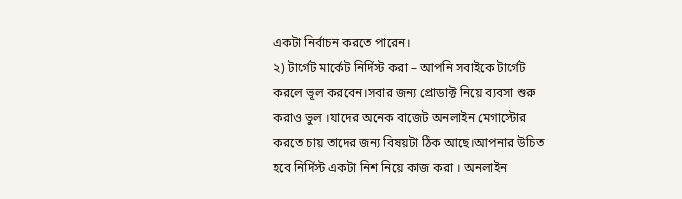একটা নির্বাচন করতে পারেন।
২) টার্গেট মার্কেট নির্দিস্ট করা – আপনি সবাইকে টার্গেট করলে ভূল করবেন।সবার জন্য প্রোডাক্ট নিয়ে ব্যবসা শুরু করাও ভুল ।যাদের অনেক বাজেট অনলাইন মেগাস্টোর করতে চায় তাদের জন্য বিষয়টা ঠিক আছে।আপনার উচিত হবে নির্দিস্ট একটা নিশ নিয়ে কাজ করা । অনলাইন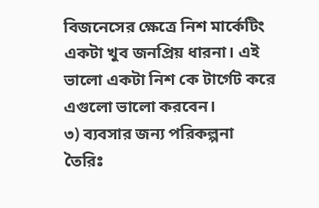বিজনেসের ক্ষেত্রে নিশ মার্কেটিং একটা খুব জনপ্রিয় ধারনা। এই ভালো একটা নিশ কে টার্গেট করে এগুলো ভালো করবেন।
৩) ব্যবসার জন্য পরিকল্পনা তৈরিঃ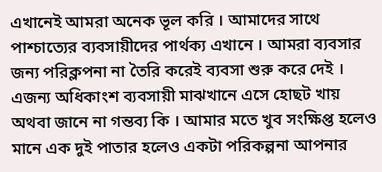এখানেই আমরা অনেক ভূল করি । আমাদের সাথে পাশ্চাত্যের ব্যবসায়ীদের পার্থক্য এখানে । আমরা ব্যবসার জন্য পরিক্লপনা না তৈরি করেই ব্যবসা শুরু করে দেই । এজন্য অধিকাংশ ব্যবসায়ী মাঝখানে এসে হোছট খায় অথবা জানে না গন্তব্য কি । আমার মতে খুব সংক্ষিপ্ত হলেও মানে এক দুই পাতার হলেও একটা পরিকল্পনা আপনার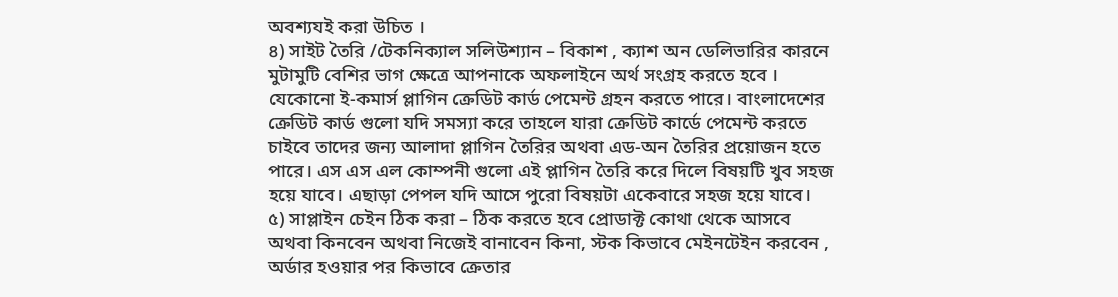অবশ্যযই করা উচিত ।
৪) সাইট তৈরি /টেকনিক্যাল সলিউশ্যান – বিকাশ , ক্যাশ অন ডেলিভারির কারনে মুটামুটি বেশির ভাগ ক্ষেত্রে আপনাকে অফলাইনে অর্থ সংগ্রহ করতে হবে । যেকোনো ই-কমার্স প্লাগিন ক্রেডিট কার্ড পেমেন্ট গ্রহন করতে পারে। বাংলাদেশের ক্রেডিট কার্ড গুলো যদি সমস্যা করে তাহলে যারা ক্রেডিট কার্ডে পেমেন্ট করতে চাইবে তাদের জন্য আলাদা প্লাগিন তৈরির অথবা এড-অন তৈরির প্রয়োজন হতে পারে। এস এস এল কোম্পনী গুলো এই প্লাগিন তৈরি করে দিলে বিষয়টি খুব সহজ হয়ে যাবে। এছাড়া পেপল যদি আসে পুরো বিষয়টা একেবারে সহজ হয়ে যাবে।
৫) সাপ্লাইন চেইন ঠিক করা – ঠিক করতে হবে প্রোডাক্ট কোথা থেকে আসবে অথবা কিনবেন অথবা নিজেই বানাবেন কিনা, স্টক কিভাবে মেইনটেইন করবেন , অর্ডার হওয়ার পর কিভাবে ক্রেতার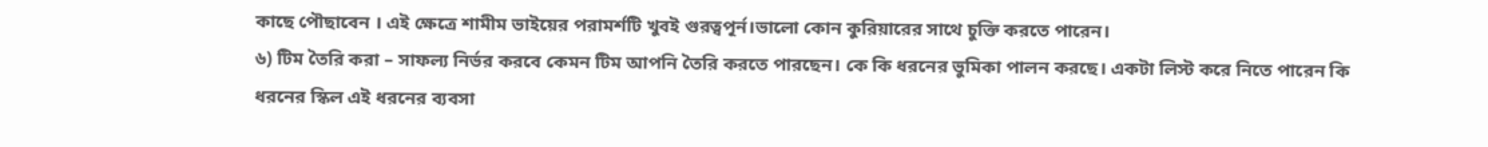কাছে পৌছাবেন । এই ক্ষেত্রে শামীম ভাইয়ের পরামর্শটি খুবই গুরত্বপূর্ন।ভালো কোন কুরিয়ারের সাথে চুক্তি করতে পারেন।
৬) টিম তৈরি করা – সাফল্য নির্ভর করবে কেমন টিম আপনি তৈরি করতে পারছেন। কে কি ধরনের ভুমিকা পালন করছে। একটা লিস্ট করে নিতে পারেন কি ধরনের স্কিল এই ধরনের ব্যবসা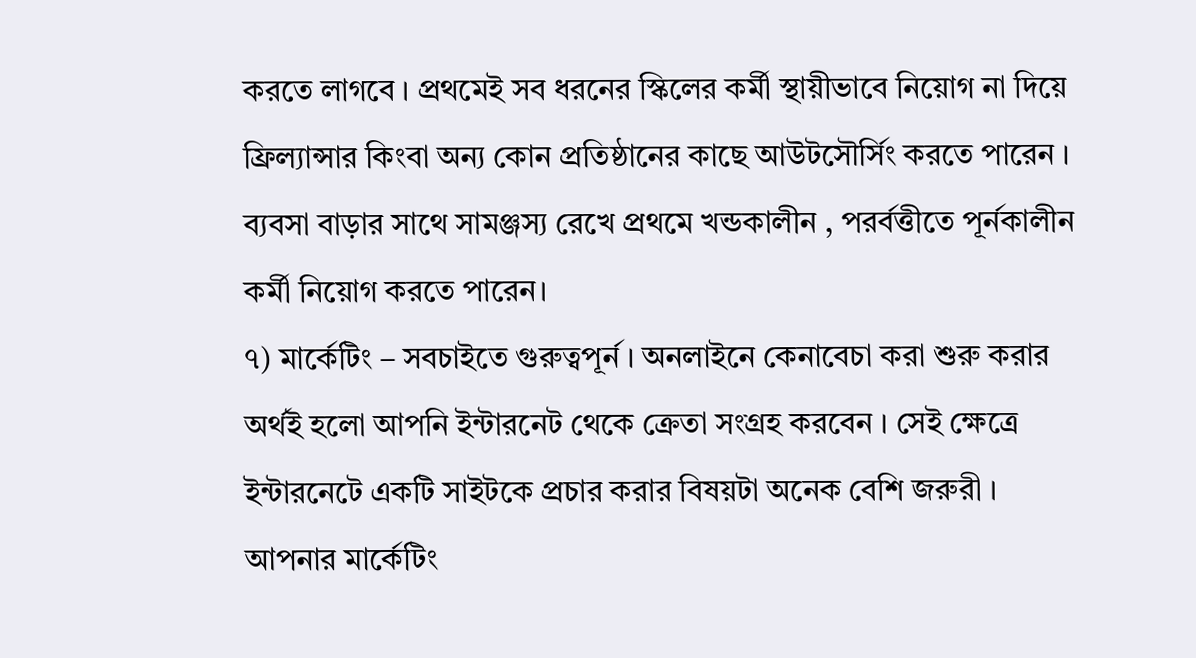করতে লাগবে । প্রথমেই সব ধরনের স্কিলের কর্মী স্থায়ীভাবে নিয়োগ না দিয়ে ফ্রিল্যান্সার কিংবা অন্য কোন প্রতিষ্ঠানের কাছে আউটসৌর্সিং করতে পারেন । ব্যবসা বাড়ার সাথে সামঞ্জস্য রেখে প্রথমে খন্ডকালীন , পরর্বত্তীতে পূর্নকালীন কর্মী নিয়োগ করতে পারেন।
৭) মার্কেটিং – সবচাইতে গুরুত্বপূর্ন । অনলাইনে কেনাবেচা করা শুরু করার অর্থই হলো আপনি ইন্টারনেট থেকে ক্রেতা সংগ্রহ করবেন । সেই ক্ষেত্রে ইন্টারনেটে একটি সাইটকে প্রচার করার বিষয়টা অনেক বেশি জরুরী । আপনার মার্কেটিং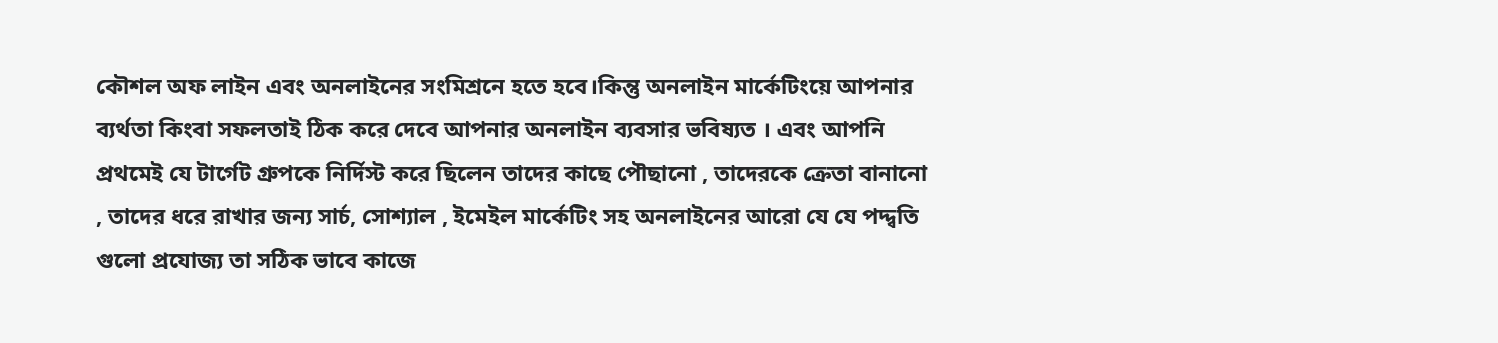কৌশল অফ লাইন এবং অনলাইনের সংমিশ্রনে হতে হবে।কিন্তু অনলাইন মার্কেটিংয়ে আপনার ব্যর্থতা কিংবা সফলতাই ঠিক করে দেবে আপনার অনলাইন ব্যবসার ভবিষ্যত । এবং আপনি প্রথমেই যে টার্গেট গ্রুপকে নির্দিস্ট করে ছিলেন তাদের কাছে পৌছানো , তাদেরকে ক্রেতা বানানো , তাদের ধরে রাখার জন্য সার্চ, সোশ্যাল , ইমেইল মার্কেটিং সহ অনলাইনের আরো যে যে পদ্দ্বতি গুলো প্রযোজ্য তা সঠিক ভাবে কাজে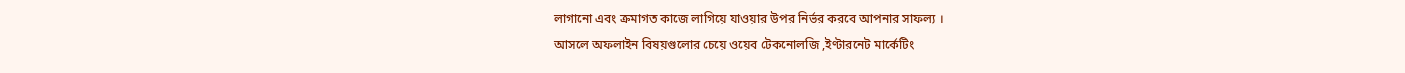লাগানো এবং ক্রমাগত কাজে লাগিয়ে যাওয়ার উপর নির্ভর করবে আপনার সাফল্য ।
আসলে অফলাইন বিষয়গুলোর চেয়ে ওয়েব টেকনোলজি ,ইণ্টারনেট মার্কেটিং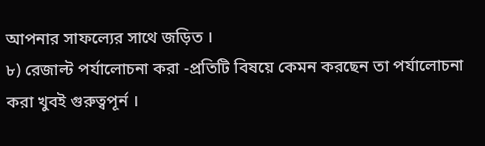আপনার সাফল্যের সাথে জড়িত ।
৮) রেজাল্ট পর্যালোচনা করা -প্রতিটি বিষয়ে কেমন করছেন তা পর্যালোচনা করা খুবই গুরুত্বপূর্ন ।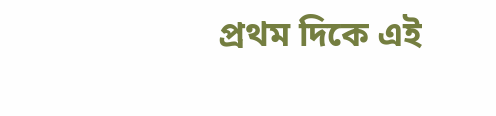প্রথম দিকে এই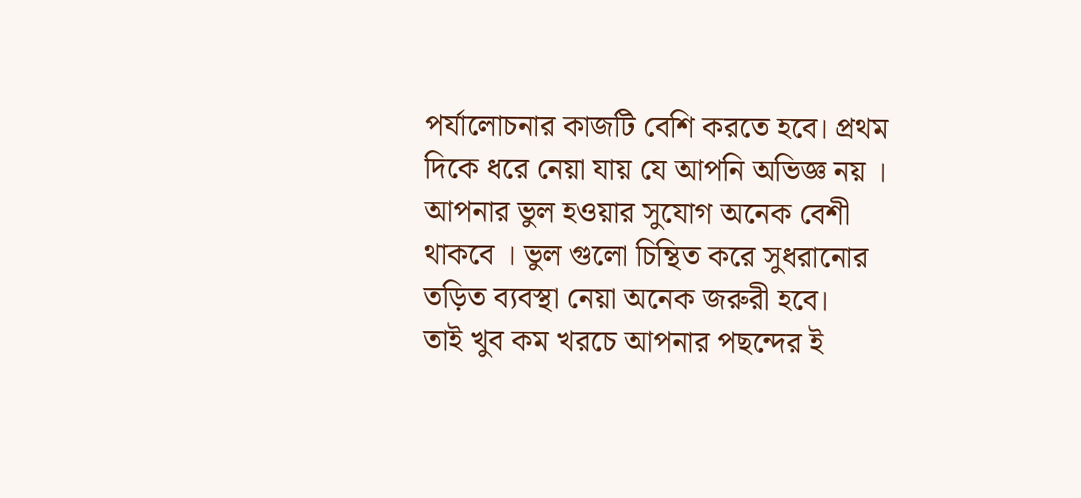পর্যালোচনার কাজটি বেশি করতে হবে। প্রথম দিকে ধরে নেয়া যায় যে আপনি অভিজ্ঞ নয় । আপনার ভুল হওয়ার সুযোগ অনেক বেশী থাকবে । ভুল গুলো চিন্থিত করে সুধরানোর তড়িত ব্যবস্থা নেয়া অনেক জরুরী হবে।
তাই খুব কম খরচে আপনার পছন্দের ই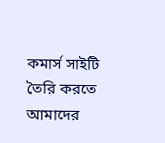কমার্স সাইটি তৈরি করতে আমাদের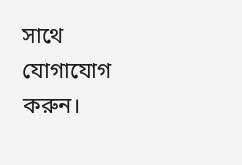সাথে যোগাযোগ করুন।